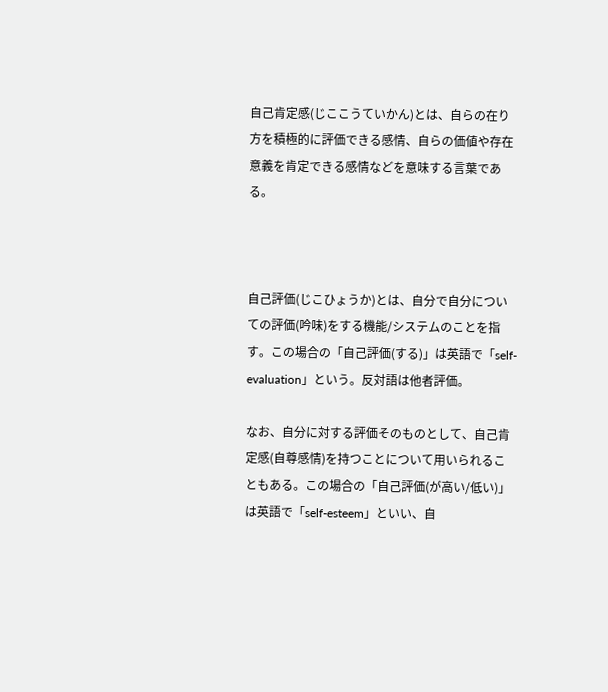自己肯定感(じここうていかん)とは、自らの在り方を積極的に評価できる感情、自らの価値や存在意義を肯定できる感情などを意味する言葉である。



自己評価(じこひょうか)とは、自分で自分についての評価(吟味)をする機能/システムのことを指す。この場合の「自己評価(する)」は英語で「self-evaluation」という。反対語は他者評価。

なお、自分に対する評価そのものとして、自己肯定感(自尊感情)を持つことについて用いられることもある。この場合の「自己評価(が高い/低い)」は英語で「self-esteem」といい、自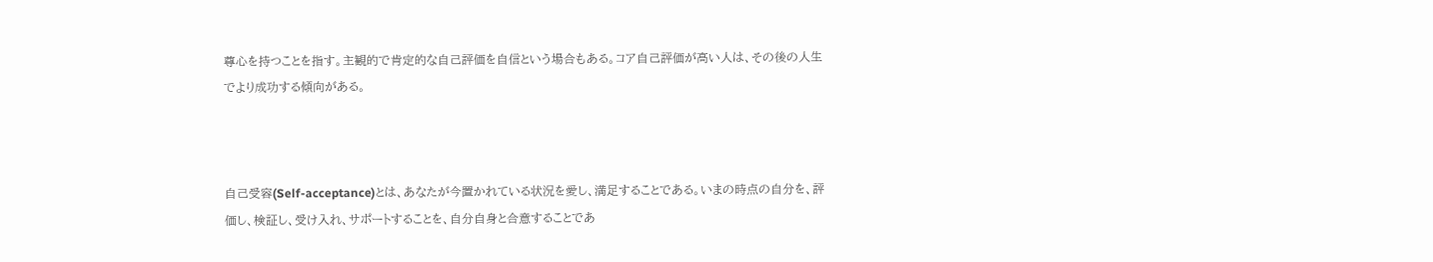尊心を持つことを指す。主観的で肯定的な自己評価を自信という場合もある。コア自己評価が高い人は、その後の人生でより成功する傾向がある。



自己受容(Self-acceptance)とは、あなたが今置かれている状況を愛し、満足することである。いまの時点の自分を、評価し、検証し、受け入れ、サポートすることを、自分自身と合意することであ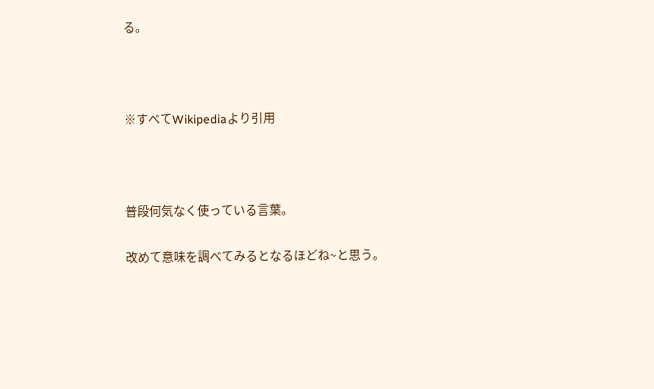る。



※すべてWikipediaより引用



普段何気なく使っている言葉。

改めて意味を調べてみるとなるほどね~と思う。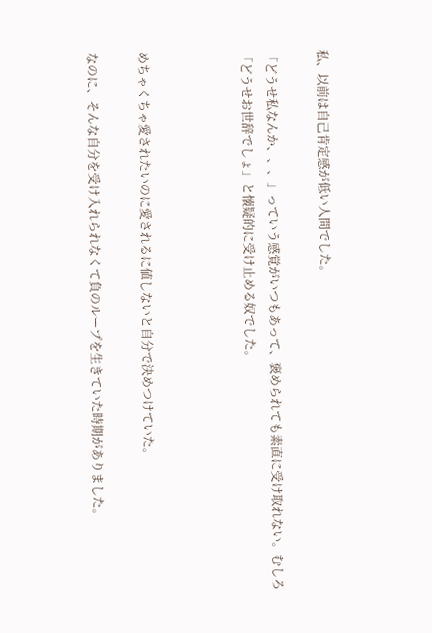私、以前は自己肯定感が低い人間でした。

「どうせ私なんか、、、」っていう感覚がいつもあって、褒められても素直に受け取れない。むしろ「どうせお世辞でしょ」と懐疑的に受け止める奴でした。



めちゃくちゃ愛されたいのに愛されるに値しないと自分で決めつけていた。

なのに、そんな自分を受け入れられなくて負のループを生きていた時期がありました。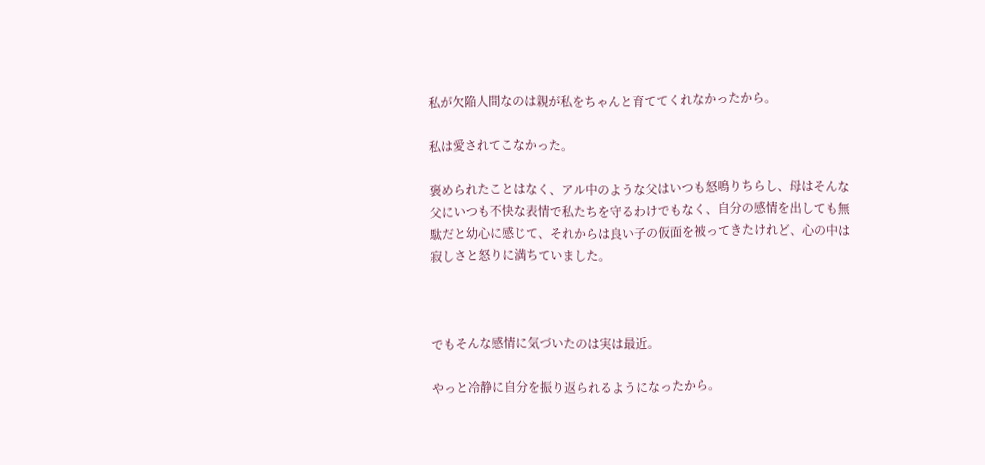私が欠陥人間なのは親が私をちゃんと育ててくれなかったから。

私は愛されてこなかった。

褒められたことはなく、アル中のような父はいつも怒鳴りちらし、母はそんな父にいつも不快な表情で私たちを守るわけでもなく、自分の感情を出しても無駄だと幼心に感じて、それからは良い子の仮面を被ってきたけれど、心の中は寂しさと怒りに満ちていました。



でもそんな感情に気づいたのは実は最近。

やっと冷静に自分を振り返られるようになったから。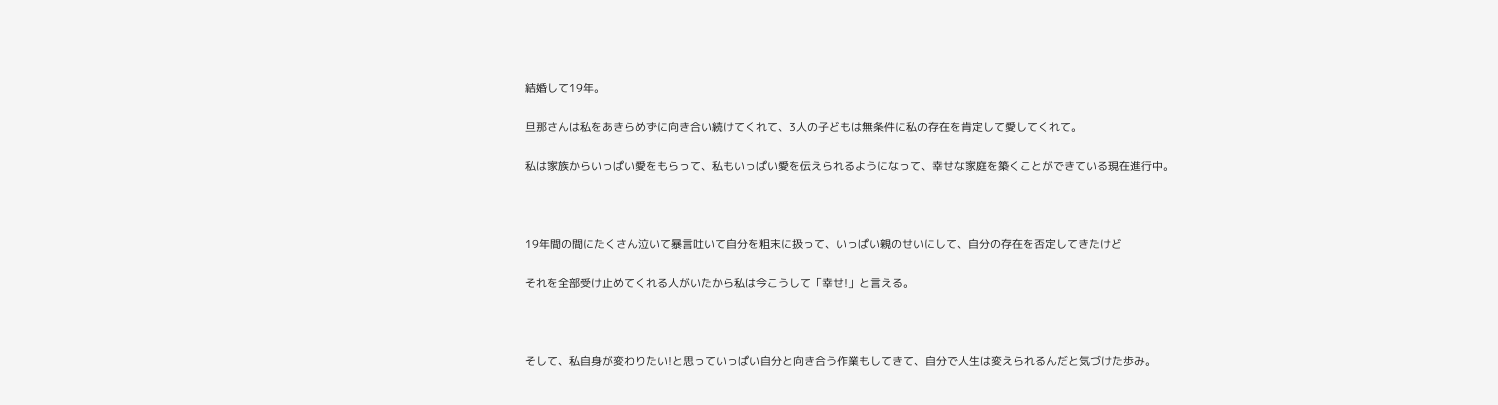結婚して19年。

旦那さんは私をあきらめずに向き合い続けてくれて、3人の子どもは無条件に私の存在を肯定して愛してくれて。

私は家族からいっぱい愛をもらって、私もいっぱい愛を伝えられるようになって、幸せな家庭を築くことができている現在進行中。



19年間の間にたくさん泣いて暴言吐いて自分を粗末に扱って、いっぱい親のせいにして、自分の存在を否定してきたけど

それを全部受け止めてくれる人がいたから私は今こうして「幸せ!」と言える。



そして、私自身が変わりたい!と思っていっぱい自分と向き合う作業もしてきて、自分で人生は変えられるんだと気づけた歩み。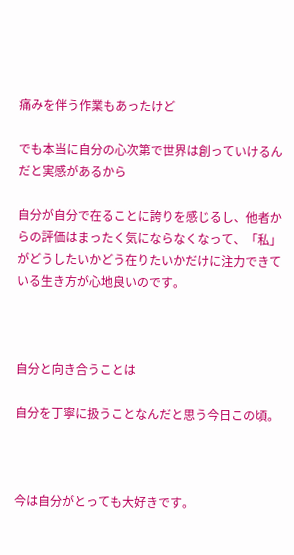痛みを伴う作業もあったけど

でも本当に自分の心次第で世界は創っていけるんだと実感があるから

自分が自分で在ることに誇りを感じるし、他者からの評価はまったく気にならなくなって、「私」がどうしたいかどう在りたいかだけに注力できている生き方が心地良いのです。



自分と向き合うことは

自分を丁寧に扱うことなんだと思う今日この頃。



今は自分がとっても大好きです。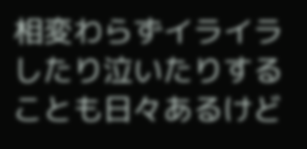相変わらずイライラしたり泣いたりすることも日々あるけど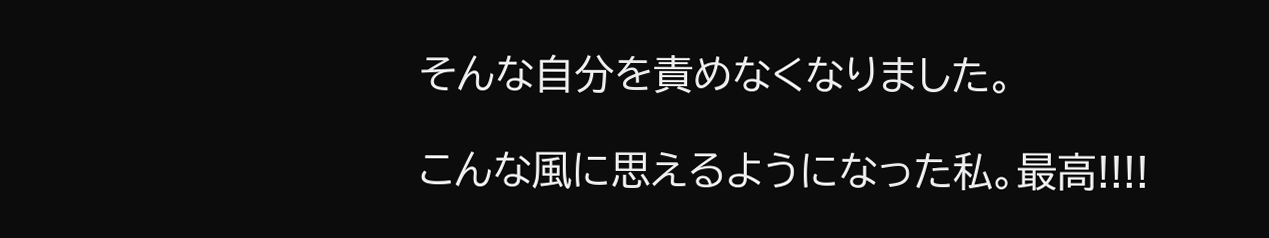そんな自分を責めなくなりました。

こんな風に思えるようになった私。最高!!!!